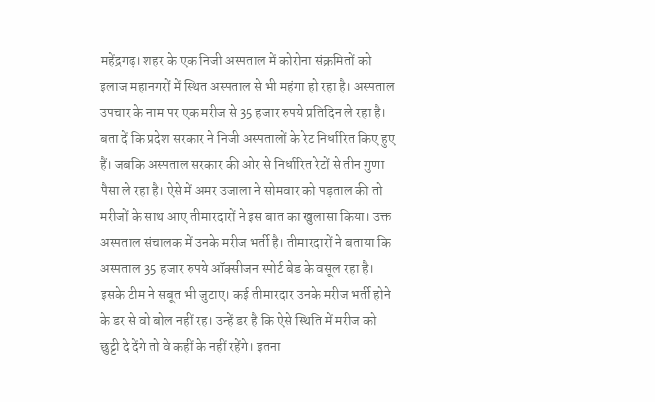महेंद्रगढ़। शहर के एक निजी अस्पताल में कोरोना संक्रमितों को इलाज महानगरों में स्थित अस्पताल से भी महंगा हो रहा है। अस्पताल उपचार के नाम पर एक मरीज से 35 हजार रुपये प्रतिदिन ले रहा है।
बता दें कि प्रदेश सरकार ने निजी अस्पतालों के रेट निर्धारित किए हुए हैं। जबकि अस्पताल सरकार की ओर से निर्धारित रेटों से तीन गुणा पैसा ले रहा है। ऐसे में अमर उजाला ने सोमवार को पड़ताल की तो मरीजों के साथ आए तीमारदारों ने इस बात का खुलासा किया। उक्त अस्पताल संचालक में उनके मरीज भर्ती है। तीमारदारों ने बताया कि अस्पताल 35 हजार रुपये ऑक्सीजन स्पोर्ट बेड के वसूल रहा है। इसके टीम ने सबूत भी जुटाए। कई तीमारदार उनके मरीज भर्ती होने के डर से वो बोल नहीं रह। उन्हें डर है कि ऐसे स्थिति में मरीज को छुट्टी दे देंगे तो वे कहीं के नहीं रहेंगे। इतना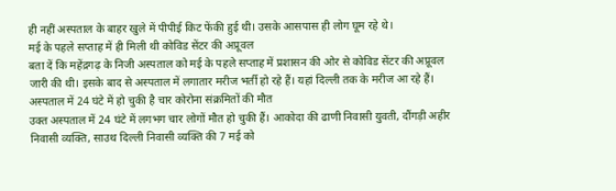ही नहीं अस्पताल के बाहर खुले में पीपीई किट फेंकी हुई थी। उसके आसपास ही लोग घूम रहे थे।
मई के पहले सप्ताह में ही मिली थी कोविड सेंटर की अप्रूवल
बता दें कि महेंद्रगढ़ के निजी अस्पताल को मई के पहले सप्ताह में प्रशासन की ओर से कोविड सेंटर की अप्रूवल जारी की थी। इसके बाद से अस्पताल में लगातार मरीज भर्ती हो रहे हैं। यहां दिल्ली तक के मरीज आ रहे हैं।
अस्पताल में 24 घंटे में हो चुकी है चार कोरोना संक्रमितों की मौत
उक्त अस्पताल में 24 घंटे में लगभग चार लोगों मौत हो चुकी हैं। आकोदा की ढाणी निवासी युवती, दौंगड़ी अहीर निवासी व्यक्ति, साउथ दिल्ली निवासी व्यक्ति की 7 मई को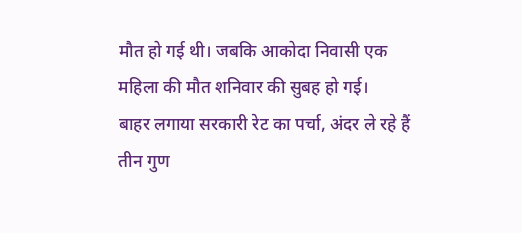मौत हो गई थी। जबकि आकोदा निवासी एक महिला की मौत शनिवार की सुबह हो गई।
बाहर लगाया सरकारी रेट का पर्चा, अंदर ले रहे हैं तीन गुण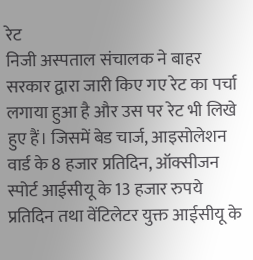रेट
निजी अस्पताल संचालक ने बाहर सरकार द्वारा जारी किए गए रेट का पर्चा लगाया हुआ है और उस पर रेट भी लिखे हुए हैं। जिसमें बेड चार्ज, आइसोलेशन वार्ड के 8 हजार प्रतिदिन, ऑक्सीजन स्पोर्ट आईसीयू के 13 हजार रुपये प्रतिदिन तथा वेंटिलेटर युक्त आईसीयू के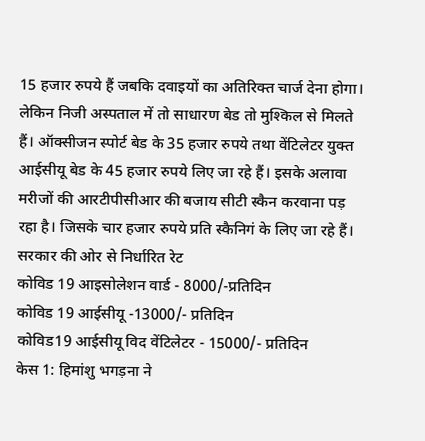15 हजार रुपये हैं जबकि दवाइयों का अतिरिक्त चार्ज देना होगा। लेकिन निजी अस्पताल में तो साधारण बेड तो मुश्किल से मिलते हैं। ऑक्सीजन स्पोर्ट बेड के 35 हजार रुपये तथा वेंटिलेटर युक्त आईसीयू बेड के 45 हजार रुपये लिए जा रहे हैं। इसके अलावा मरीजों की आरटीपीसीआर की बजाय सीटी स्कैन करवाना पड़ रहा है। जिसके चार हजार रुपये प्रति स्कैनिगं के लिए जा रहे हैं।
सरकार की ओर से निर्धारित रेट
कोविड 19 आइसोलेशन वार्ड - 8000/-प्रतिदिन
कोविड 19 आईसीयू -13000/- प्रतिदिन
कोविड19 आईसीयू विद वेंटिलेटर - 15000/- प्रतिदिन
केस 1: हिमांशु भगड़ना ने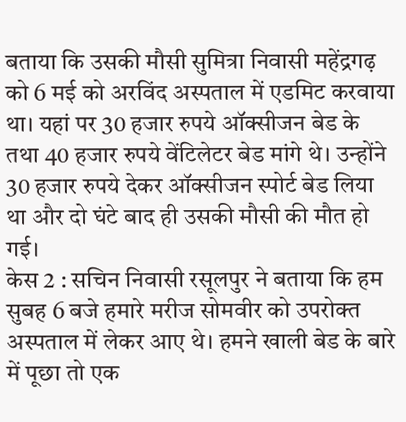बताया कि उसकी मौसी सुमित्रा निवासी महेंद्रगढ़ को 6 मई को अरविंद अस्पताल में एडमिट करवाया था। यहां पर 30 हजार रुपये ऑक्सीजन बेड के तथा 40 हजार रुपये वेंटिलेटर बेड मांगे थे। उन्होंने 30 हजार रुपये देकर ऑक्सीजन स्पोर्ट बेड लिया था और दो घंटे बाद ही उसकी मौसी की मौत हो गई।
केस 2 : सचिन निवासी रसूलपुर ने बताया कि हम सुबह 6 बजे हमारे मरीज सोमवीर को उपरोक्त अस्पताल में लेकर आए थे। हमने खाली बेड के बारे में पूछा तो एक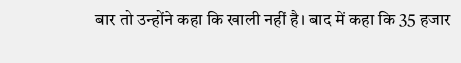बार तो उन्होंने कहा कि खाली नहीं है। बाद में कहा कि 35 हजार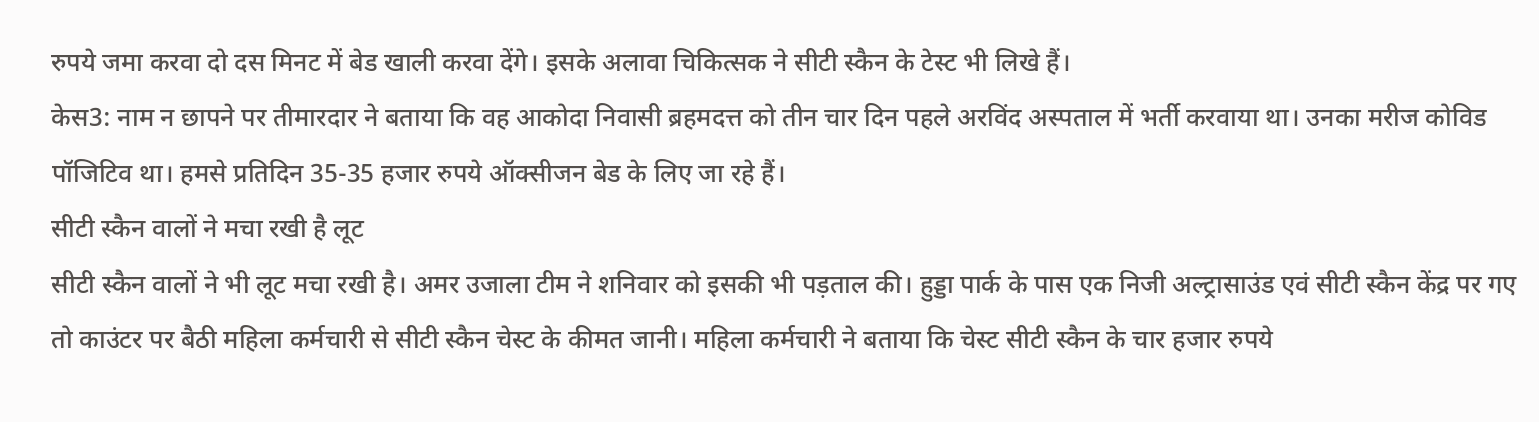रुपये जमा करवा दो दस मिनट में बेड खाली करवा देंगे। इसके अलावा चिकित्सक ने सीटी स्कैन के टेस्ट भी लिखे हैं।
केस3: नाम न छापने पर तीमारदार ने बताया कि वह आकोदा निवासी ब्रहमदत्त को तीन चार दिन पहले अरविंद अस्पताल में भर्ती करवाया था। उनका मरीज कोविड पॉजिटिव था। हमसे प्रतिदिन 35-35 हजार रुपये ऑक्सीजन बेड के लिए जा रहे हैं।
सीटी स्कैन वालों ने मचा रखी है लूट
सीटी स्कैन वालों ने भी लूट मचा रखी है। अमर उजाला टीम ने शनिवार को इसकी भी पड़ताल की। हुड्डा पार्क के पास एक निजी अल्ट्रासाउंड एवं सीटी स्कैन केंद्र पर गए तो काउंटर पर बैठी महिला कर्मचारी से सीटी स्कैन चेस्ट के कीमत जानी। महिला कर्मचारी ने बताया कि चेस्ट सीटी स्कैन के चार हजार रुपये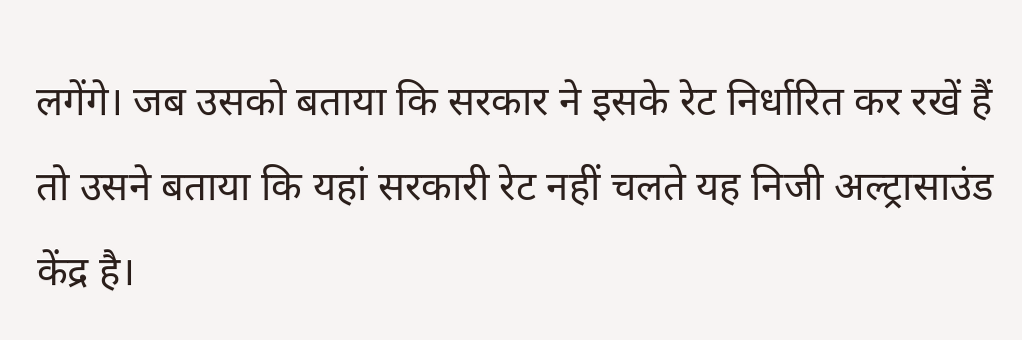लगेंगे। जब उसको बताया कि सरकार ने इसके रेट निर्धारित कर रखें हैं तो उसने बताया कि यहां सरकारी रेट नहीं चलते यह निजी अल्ट्रासाउंड केंद्र है।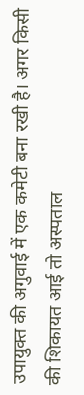उपायुक्त की अगुवाई में एक कमेटी बना रखी है। अगर किसी की शिकायत आई तो अस्पताल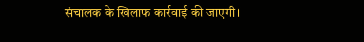संचालक के खिलाफ कार्रवाई की जाएगी।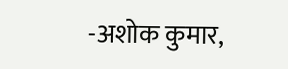-अशोक कुमार,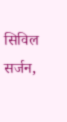सिविल सर्जन,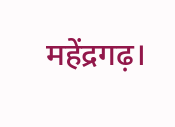महेंद्रगढ़।